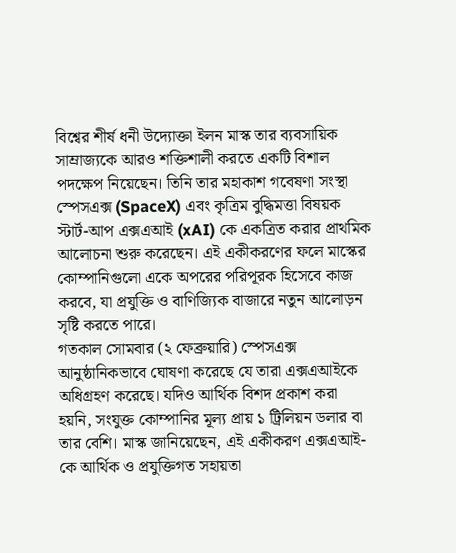বিশ্বের শীর্ষ ধনী উদ্যোক্তা ইলন মাস্ক তার ব্যবসায়িক সাম্রাজ্যকে আরও শক্তিশালী করতে একটি বিশাল পদক্ষেপ নিয়েছেন। তিনি তার মহাকাশ গবেষণা সংস্থা স্পেসএক্স (SpaceX) এবং কৃত্রিম বুদ্ধিমত্তা বিষয়ক স্টার্ট-আপ এক্সএআই (xAI) কে একত্রিত করার প্রাথমিক আলোচনা শুরু করেছেন। এই একীকরণের ফলে মাস্কের কোম্পানিগুলো একে অপরের পরিপূরক হিসেবে কাজ করবে, যা প্রযুক্তি ও বাণিজ্যিক বাজারে নতুন আলোড়ন সৃষ্টি করতে পারে।
গতকাল সোমবার (২ ফেব্রুয়ারি) স্পেসএক্স আনুষ্ঠানিকভাবে ঘোষণা করেছে যে তারা এক্সএআইকে অধিগ্রহণ করেছে। যদিও আর্থিক বিশদ প্রকাশ করা হয়নি, সংযুক্ত কোম্পানির মূল্য প্রায় ১ ট্রিলিয়ন ডলার বা তার বেশি। মাস্ক জানিয়েছেন, এই একীকরণ এক্সএআই-কে আর্থিক ও প্রযুক্তিগত সহায়তা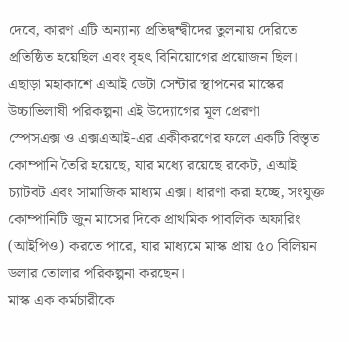দেবে, কারণ এটি অন্যান্য প্রতিদ্বন্দ্বীদের তুলনায় দেরিতে প্রতিষ্ঠিত হয়েছিল এবং বৃহৎ বিনিয়োগের প্রয়োজন ছিল। এছাড়া মহাকাশে এআই ডেটা সেন্টার স্থাপনের মাস্কের উচ্চাভিলাষী পরিকল্পনা এই উদ্যোগের মূল প্রেরণা
স্পেসএক্স ও এক্সএআই-এর একীকরণের ফলে একটি বিস্তৃত কোম্পানি তৈরি হয়েছে, যার মধ্যে রয়েছে রকেট, এআই চ্যাটবট এবং সামাজিক মাধ্যম এক্স। ধারণা করা হচ্ছে, সংযুক্ত কোম্পানিটি জুন মাসের দিকে প্রাথমিক পাবলিক অফারিং (আইপিও) করতে পারে, যার মাধ্যমে মাস্ক প্রায় ৫০ বিলিয়ন ডলার তোলার পরিকল্পনা করছেন।
মাস্ক এক কর্মচারীকে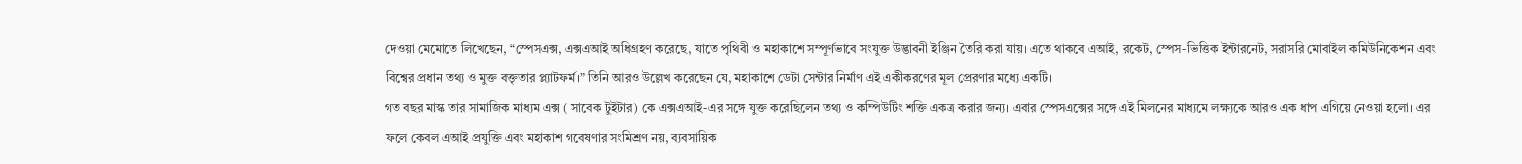দেওয়া মেমোতে লিখেছেন, “স্পেসএক্স, এক্সএআই অধিগ্রহণ করেছে, যাতে পৃথিবী ও মহাকাশে সম্পূর্ণভাবে সংযুক্ত উদ্ভাবনী ইঞ্জিন তৈরি করা যায়। এতে থাকবে এআই, রকেট, স্পেস-ভিত্তিক ইন্টারনেট, সরাসরি মোবাইল কমিউনিকেশন এবং বিশ্বের প্রধান তথ্য ও মুক্ত বক্তৃতার প্ল্যাটফর্ম।” তিনি আরও উল্লেখ করেছেন যে, মহাকাশে ডেটা সেন্টার নির্মাণ এই একীকরণের মূল প্রেরণার মধ্যে একটি।
গত বছর মাস্ক তার সামাজিক মাধ্যম এক্স ( সাবেক টুইটার) কে এক্সএআই-এর সঙ্গে যুক্ত করেছিলেন তথ্য ও কম্পিউটিং শক্তি একত্র করার জন্য। এবার স্পেসএক্সের সঙ্গে এই মিলনের মাধ্যমে লক্ষ্যকে আরও এক ধাপ এগিয়ে নেওয়া হলো। এর ফলে কেবল এআই প্রযুক্তি এবং মহাকাশ গবেষণার সংমিশ্রণ নয়, ব্যবসায়িক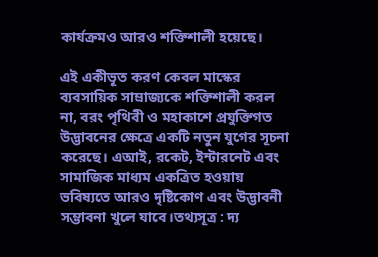কার্যক্রমও আরও শক্তিশালী হয়েছে।

এই একীভূত করণ কেবল মাস্কের ব্যবসায়িক সাম্রাজ্যকে শক্তিশালী করল না, বরং পৃথিবী ও মহাকাশে প্রযুক্তিগত উদ্ভাবনের ক্ষেত্রে একটি নতুন যুগের সূচনা করেছে। এআই, রকেট, ইন্টারনেট এবং সামাজিক মাধ্যম একত্রিত হওয়ায় ভবিষ্যতে আরও দৃষ্টিকোণ এবং উদ্ভাবনী সম্ভাবনা খুলে যাবে।তথ্যসূত্র : দ্য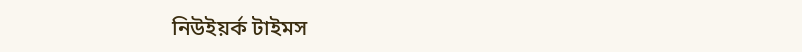নিউইয়র্ক টাইমস